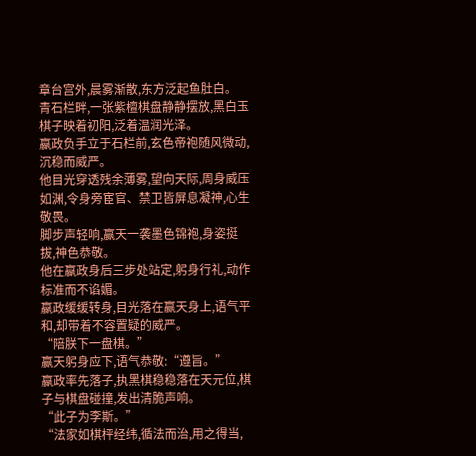章台宫外,晨雾渐散,东方泛起鱼肚白。
青石栏畔,一张紫檀棋盘静静摆放,黑白玉棋子映着初阳,泛着温润光泽。
嬴政负手立于石栏前,玄色帝袍随风微动,沉稳而威严。
他目光穿透残余薄雾,望向天际,周身威压如渊,令身旁宦官、禁卫皆屏息凝神,心生敬畏。
脚步声轻响,赢天一袭墨色锦袍,身姿挺拔,神色恭敬。
他在嬴政身后三步处站定,躬身行礼,动作标准而不谄媚。
嬴政缓缓转身,目光落在赢天身上,语气平和,却带着不容置疑的威严。
“陪朕下一盘棋。”
赢天躬身应下,语气恭敬:“遵旨。”
嬴政率先落子,执黑棋稳稳落在天元位,棋子与棋盘碰撞,发出清脆声响。
“此子为李斯。”
“法家如棋枰经纬,循法而治,用之得当,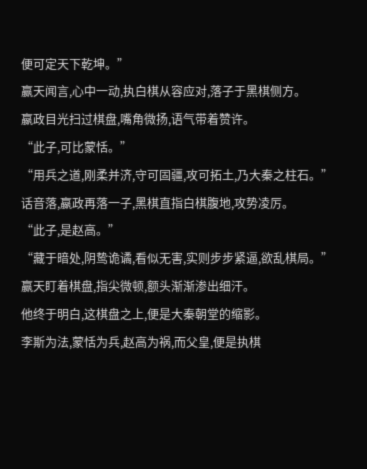便可定天下乾坤。”
赢天闻言,心中一动,执白棋从容应对,落子于黑棋侧方。
嬴政目光扫过棋盘,嘴角微扬,语气带着赞许。
“此子,可比蒙恬。”
“用兵之道,刚柔并济,守可固疆,攻可拓土,乃大秦之柱石。”
话音落,嬴政再落一子,黑棋直指白棋腹地,攻势凌厉。
“此子,是赵高。”
“藏于暗处,阴鸷诡谲,看似无害,实则步步紧逼,欲乱棋局。”
赢天盯着棋盘,指尖微顿,额头渐渐渗出细汗。
他终于明白,这棋盘之上,便是大秦朝堂的缩影。
李斯为法,蒙恬为兵,赵高为祸,而父皇,便是执棋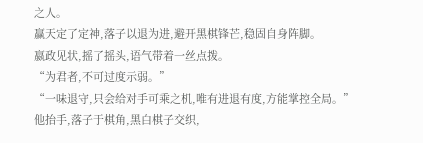之人。
赢天定了定神,落子以退为进,避开黑棋锋芒,稳固自身阵脚。
嬴政见状,摇了摇头,语气带着一丝点拨。
“为君者,不可过度示弱。”
“一味退守,只会给对手可乘之机,唯有进退有度,方能掌控全局。”
他抬手,落子于棋角,黑白棋子交织,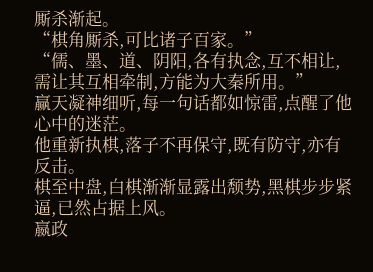厮杀渐起。
“棋角厮杀,可比诸子百家。”
“儒、墨、道、阴阳,各有执念,互不相让,需让其互相牵制,方能为大秦所用。”
赢天凝神细听,每一句话都如惊雷,点醒了他心中的迷茫。
他重新执棋,落子不再保守,既有防守,亦有反击。
棋至中盘,白棋渐渐显露出颓势,黑棋步步紧逼,已然占据上风。
嬴政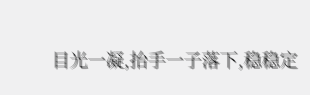目光一凝,抬手一子落下,稳稳定